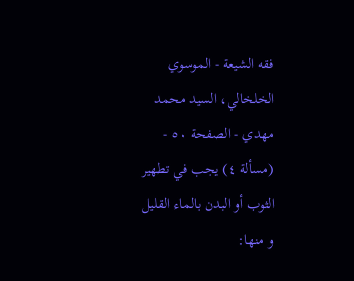فقه الشيعة - الموسوي الخلخالي، السيد محمد مهدي - الصفحة ٥٠ - (مسألة ٤) يجب في تطهير الثوب أو البدن بالماء القليل
و منها: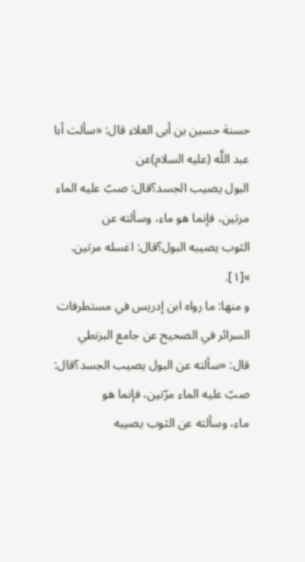حسنة حسين بن أبى العلاء قال: «سألت أبا عبد اللَّه (عليه السلام)عن
البول يصيب الجسد؟قال: صبّ عليه الماء مرتين، فإنما هو ماء، وسألته عن
الثوب يصيبه البول؟قال: اغسله مرتين. »[١].
و منها: ما رواه ابن إدريس في مستطرفات السرائر في الصحيح عن جامع البزنطي
قال: «سألته عن البول يصيب الجسد؟قال: صبّ عليه الماء مرّتين، فإنما هو
ماء، وسألته عن الثوب يصيبه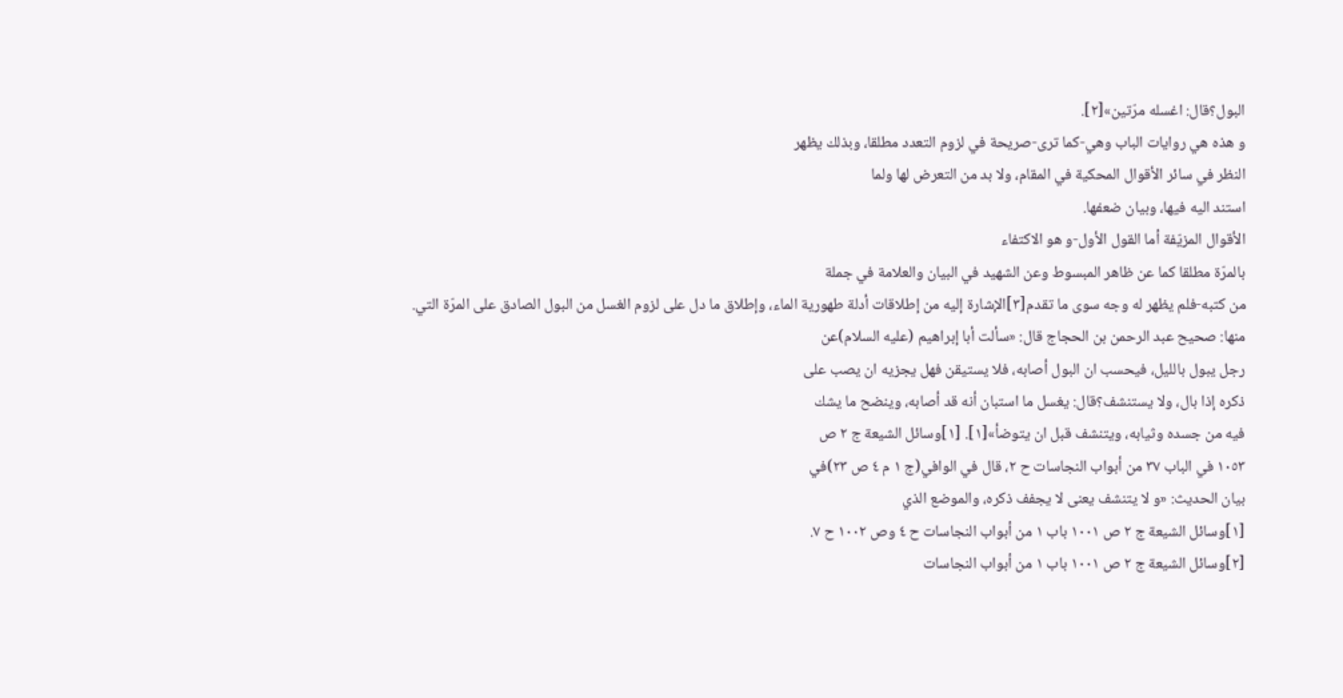البول؟قال: اغسله مرّتين»[٢].
و هذه هي روايات الباب وهي-كما ترى-صريحة في لزوم التعدد مطلقا، وبذلك يظهر
النظر في سائر الأقوال المحكية في المقام، ولا بد من التعرض لها ولما
استند اليه فيها، وبيان ضعفها.
الأقوال المزيّفة أما القول الأول-و هو الاكتفاء
بالمرّة مطلقا كما عن ظاهر المبسوط وعن الشهيد في البيان والعلامة في جملة
من كتبه-فلم يظهر له وجه سوى ما تقدم[٣]الإشارة إليه من إطلاقات أدلة طهورية الماء، وإطلاق ما دل على لزوم الغسل من البول الصادق على المرّة التي.
منها: صحيح عبد الرحمن بن الحجاج قال: «سألت أبا إبراهيم (عليه السلام)عن
رجل يبول بالليل، فيحسب ان البول أصابه، فلا يستيقن فهل يجزيه ان يصب على
ذكره إذا بال، ولا يستنشف؟قال: يغسل ما استبان أنه قد أصابه، وينضح ما يشك
فيه من جسده وثيابه، ويتنشف قبل ان يتوضأ»[١]. [١]وسائل الشيعة ج ٢ ص
١٠٥٣ في الباب ٣٧ من أبواب النجاسات ح ٢، قال في الوافي(ج ١ م ٤ ص ٢٣)في
بيان الحديث: «و لا يتنشف يعنى لا يجفف ذكره، والموضع الذي
[١]وسائل الشيعة ج ٢ ص ١٠٠١ باب ١ من أبواب النجاسات ح ٤ وص ١٠٠٢ ح ٧.
[٢]وسائل الشيعة ج ٢ ص ١٠٠١ باب ١ من أبواب النجاسات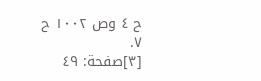ح ٤ وص ١٠٠٢ ح ٧.
[٣]صفحة: ٤٩